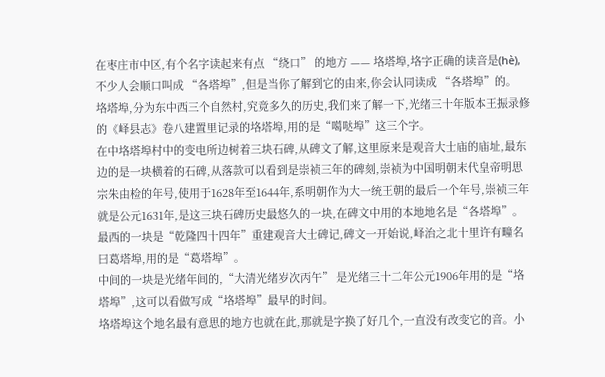在枣庄市中区,有个名字读起来有点 “绕口” 的地方 —— 垎塔埠,垎字正确的读音是(hè),不少人会顺口叫成 “各塔埠”,但是当你了解到它的由来,你会认同读成 “各塔埠”的。
垎塔埠,分为东中西三个自然村,究竟多久的历史,我们来了解一下,光绪三十年版本王振录修的《峄县志》卷八建置里记录的垎塔埠,用的是“噶哒埠”这三个字。
在中垎塔埠村中的变电所边树着三块石碑,从碑文了解,这里原来是观音大士庙的庙址,最东边的是一块横着的石碑,从落款可以看到是崇祯三年的碑刻,崇祯为中国明朝末代皇帝明思宗朱由检的年号,使用于1628年至1644年,系明朝作为大一统王朝的最后一个年号,崇祯三年就是公元1631年,是这三块石碑历史最悠久的一块,在碑文中用的本地地名是“各塔埠”。
最西的一块是“乾隆四十四年”重建观音大士碑记,碑文一开始说,峄治之北十里许有疃名曰葛塔埠,用的是“葛塔埠”。
中间的一块是光绪年间的,“大清光绪岁次丙午” 是光绪三十二年公元1906年用的是“垎塔埠”,这可以看做写成“垎塔埠”最早的时间。
垎塔埠这个地名最有意思的地方也就在此,那就是字换了好几个,一直没有改变它的音。小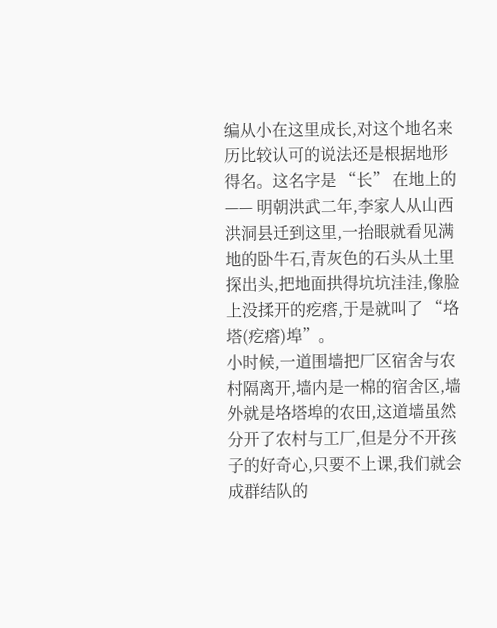编从小在这里成长,对这个地名来历比较认可的说法还是根据地形得名。这名字是 “长” 在地上的 —— 明朝洪武二年,李家人从山西洪洞县迁到这里,一抬眼就看见满地的卧牛石,青灰色的石头从土里探出头,把地面拱得坑坑洼洼,像脸上没揉开的疙瘩,于是就叫了 “垎塔(疙瘩)埠”。
小时候,一道围墙把厂区宿舍与农村隔离开,墙内是一棉的宿舍区,墙外就是垎塔埠的农田,这道墙虽然分开了农村与工厂,但是分不开孩子的好奇心,只要不上课,我们就会成群结队的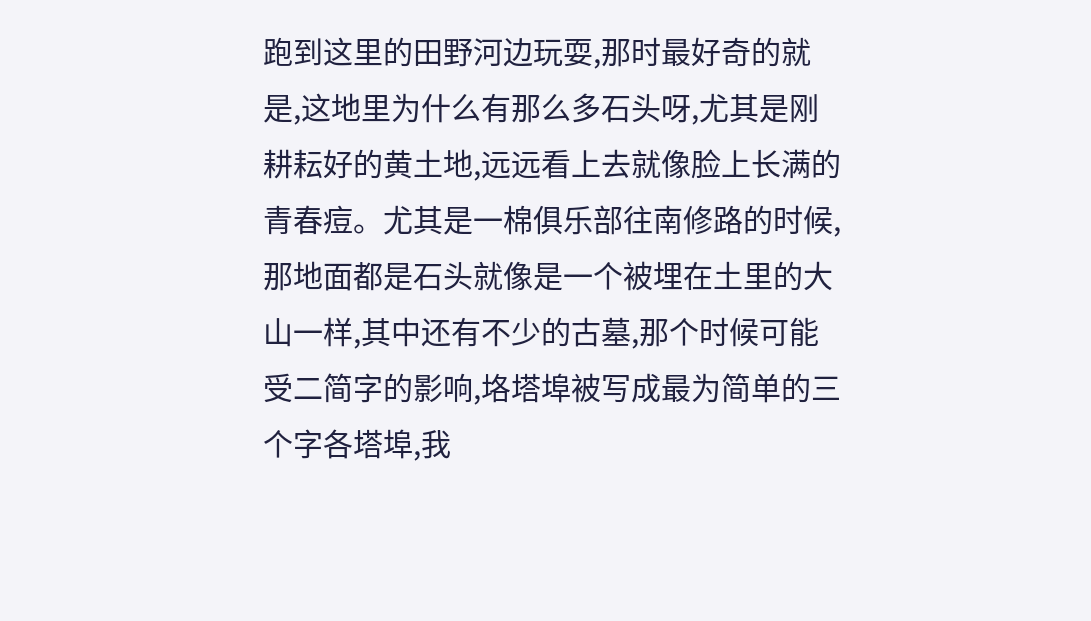跑到这里的田野河边玩耍,那时最好奇的就是,这地里为什么有那么多石头呀,尤其是刚耕耘好的黄土地,远远看上去就像脸上长满的青春痘。尤其是一棉俱乐部往南修路的时候,那地面都是石头就像是一个被埋在土里的大山一样,其中还有不少的古墓,那个时候可能受二简字的影响,垎塔埠被写成最为简单的三个字各塔埠,我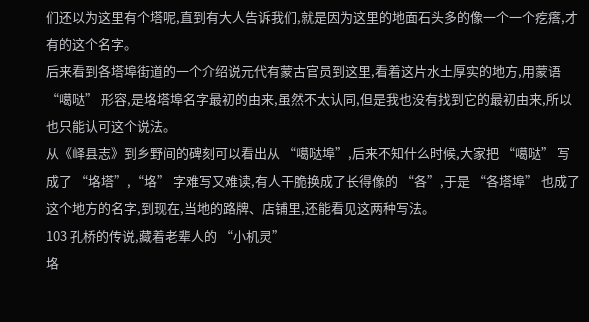们还以为这里有个塔呢,直到有大人告诉我们,就是因为这里的地面石头多的像一个一个疙瘩,才有的这个名字。
后来看到各塔埠街道的一个介绍说元代有蒙古官员到这里,看着这片水土厚实的地方,用蒙语 “噶哒” 形容,是垎塔埠名字最初的由来,虽然不太认同,但是我也没有找到它的最初由来,所以也只能认可这个说法。
从《峄县志》到乡野间的碑刻可以看出从 “噶哒埠”,后来不知什么时候,大家把 “噶哒” 写成了 “垎塔”,“垎” 字难写又难读,有人干脆换成了长得像的 “各”,于是 “各塔埠” 也成了这个地方的名字,到现在,当地的路牌、店铺里,还能看见这两种写法。
103 孔桥的传说,藏着老辈人的 “小机灵”
垎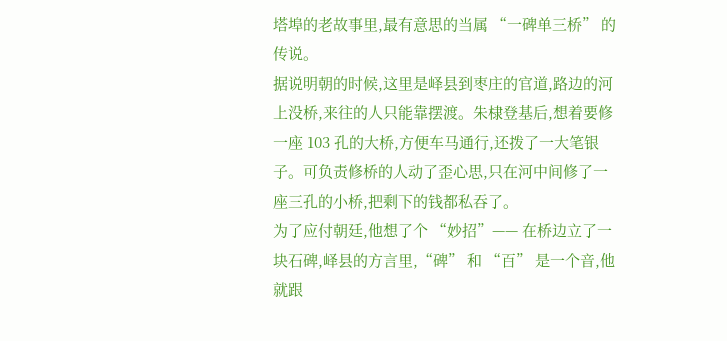塔埠的老故事里,最有意思的当属 “一碑单三桥” 的传说。
据说明朝的时候,这里是峄县到枣庄的官道,路边的河上没桥,来往的人只能靠摆渡。朱棣登基后,想着要修一座 103 孔的大桥,方便车马通行,还拨了一大笔银子。可负责修桥的人动了歪心思,只在河中间修了一座三孔的小桥,把剩下的钱都私吞了。
为了应付朝廷,他想了个 “妙招”—— 在桥边立了一块石碑,峄县的方言里,“碑” 和 “百” 是一个音,他就跟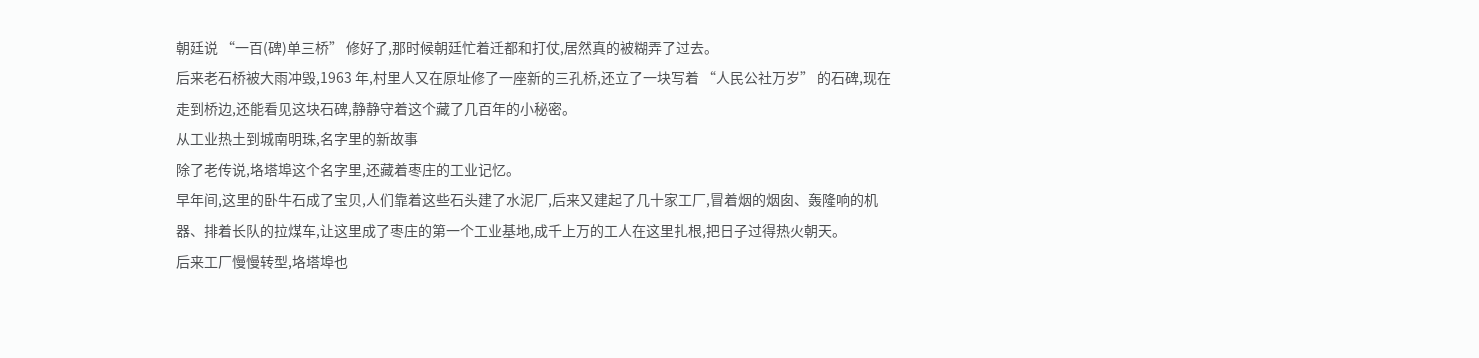朝廷说 “一百(碑)单三桥” 修好了,那时候朝廷忙着迁都和打仗,居然真的被糊弄了过去。
后来老石桥被大雨冲毁,1963 年,村里人又在原址修了一座新的三孔桥,还立了一块写着 “人民公社万岁” 的石碑,现在走到桥边,还能看见这块石碑,静静守着这个藏了几百年的小秘密。
从工业热土到城南明珠,名字里的新故事
除了老传说,垎塔埠这个名字里,还藏着枣庄的工业记忆。
早年间,这里的卧牛石成了宝贝,人们靠着这些石头建了水泥厂,后来又建起了几十家工厂,冒着烟的烟囱、轰隆响的机器、排着长队的拉煤车,让这里成了枣庄的第一个工业基地,成千上万的工人在这里扎根,把日子过得热火朝天。
后来工厂慢慢转型,垎塔埠也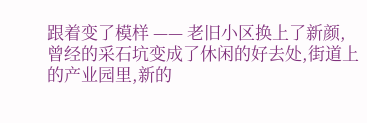跟着变了模样 —— 老旧小区换上了新颜,曾经的采石坑变成了休闲的好去处,街道上的产业园里,新的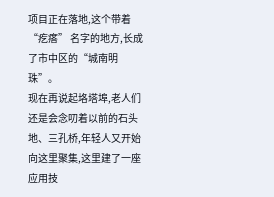项目正在落地,这个带着 “疙瘩” 名字的地方,长成了市中区的“城南明珠”。
现在再说起垎塔埠,老人们还是会念叨着以前的石头地、三孔桥,年轻人又开始向这里聚集,这里建了一座应用技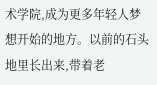术学院,成为更多年轻人梦想开始的地方。以前的石头地里长出来,带着老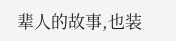辈人的故事,也装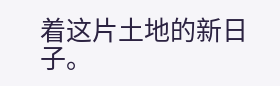着这片土地的新日子。